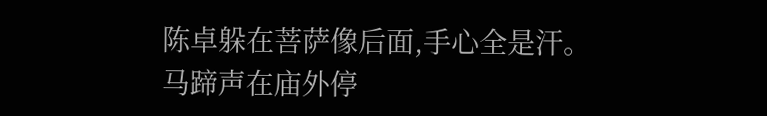陈卓躲在菩萨像后面,手心全是汗。
马蹄声在庙外停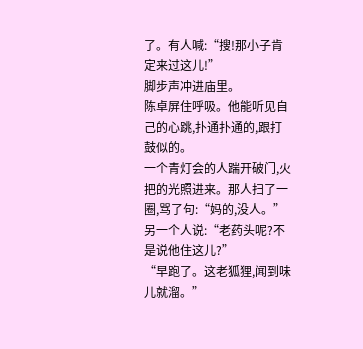了。有人喊:“搜!那小子肯定来过这儿!”
脚步声冲进庙里。
陈卓屏住呼吸。他能听见自己的心跳,扑通扑通的,跟打鼓似的。
一个青灯会的人踹开破门,火把的光照进来。那人扫了一圈,骂了句:“妈的,没人。”
另一个人说:“老药头呢?不是说他住这儿?”
“早跑了。这老狐狸,闻到味儿就溜。”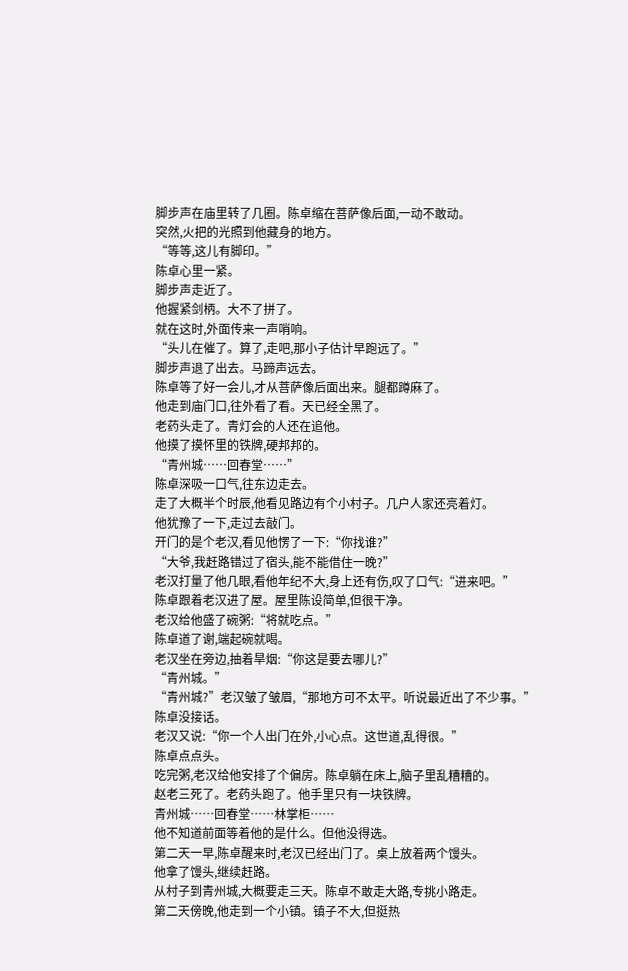脚步声在庙里转了几圈。陈卓缩在菩萨像后面,一动不敢动。
突然,火把的光照到他藏身的地方。
“等等,这儿有脚印。”
陈卓心里一紧。
脚步声走近了。
他握紧剑柄。大不了拼了。
就在这时,外面传来一声哨响。
“头儿在催了。算了,走吧,那小子估计早跑远了。”
脚步声退了出去。马蹄声远去。
陈卓等了好一会儿,才从菩萨像后面出来。腿都蹲麻了。
他走到庙门口,往外看了看。天已经全黑了。
老药头走了。青灯会的人还在追他。
他摸了摸怀里的铁牌,硬邦邦的。
“青州城……回春堂……”
陈卓深吸一口气,往东边走去。
走了大概半个时辰,他看见路边有个小村子。几户人家还亮着灯。
他犹豫了一下,走过去敲门。
开门的是个老汉,看见他愣了一下:“你找谁?”
“大爷,我赶路错过了宿头,能不能借住一晚?”
老汉打量了他几眼,看他年纪不大,身上还有伤,叹了口气:“进来吧。”
陈卓跟着老汉进了屋。屋里陈设简单,但很干净。
老汉给他盛了碗粥:“将就吃点。”
陈卓道了谢,端起碗就喝。
老汉坐在旁边,抽着旱烟:“你这是要去哪儿?”
“青州城。”
“青州城?”老汉皱了皱眉,“那地方可不太平。听说最近出了不少事。”
陈卓没接话。
老汉又说:“你一个人出门在外,小心点。这世道,乱得很。”
陈卓点点头。
吃完粥,老汉给他安排了个偏房。陈卓躺在床上,脑子里乱糟糟的。
赵老三死了。老药头跑了。他手里只有一块铁牌。
青州城……回春堂……林掌柜……
他不知道前面等着他的是什么。但他没得选。
第二天一早,陈卓醒来时,老汉已经出门了。桌上放着两个馒头。
他拿了馒头,继续赶路。
从村子到青州城,大概要走三天。陈卓不敢走大路,专挑小路走。
第二天傍晚,他走到一个小镇。镇子不大,但挺热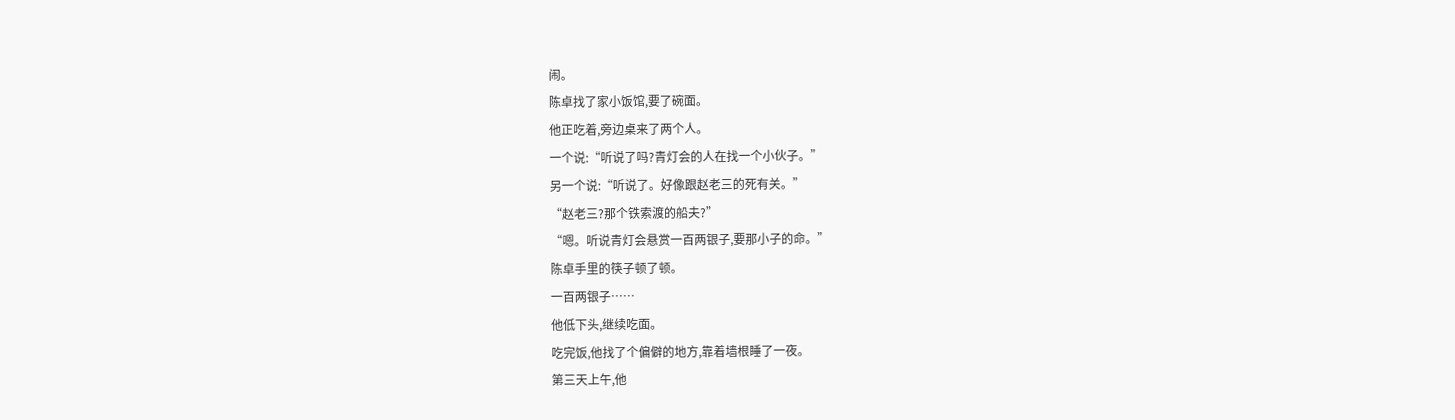闹。
陈卓找了家小饭馆,要了碗面。
他正吃着,旁边桌来了两个人。
一个说:“听说了吗?青灯会的人在找一个小伙子。”
另一个说:“听说了。好像跟赵老三的死有关。”
“赵老三?那个铁索渡的船夫?”
“嗯。听说青灯会悬赏一百两银子,要那小子的命。”
陈卓手里的筷子顿了顿。
一百两银子……
他低下头,继续吃面。
吃完饭,他找了个偏僻的地方,靠着墙根睡了一夜。
第三天上午,他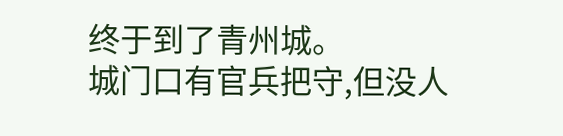终于到了青州城。
城门口有官兵把守,但没人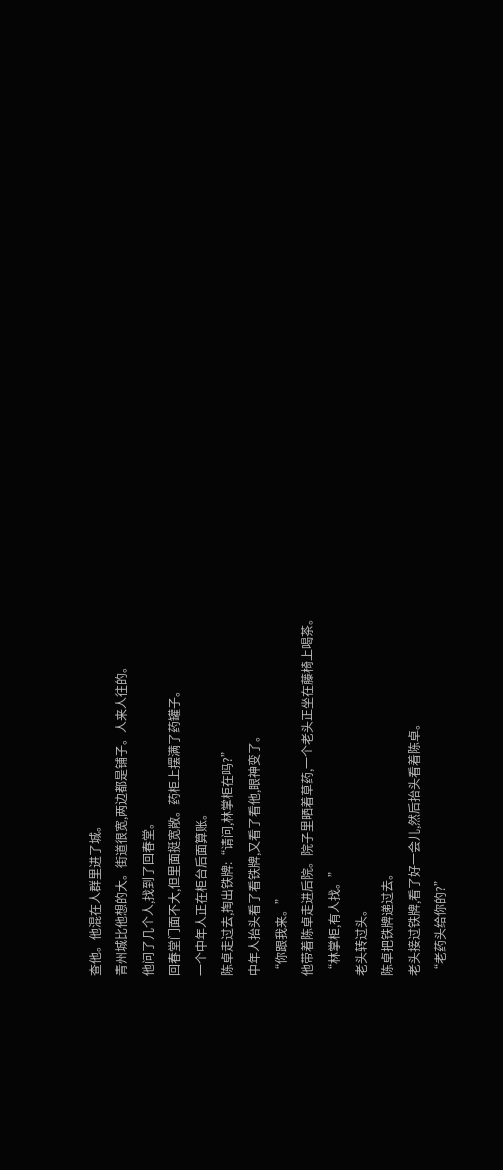查他。他混在人群里进了城。
青州城比他想的大。街道很宽,两边都是铺子。人来人往的。
他问了几个人,找到了回春堂。
回春堂门面不大,但里面挺宽敞。药柜上摆满了药罐子。
一个中年人正在柜台后面算账。
陈卓走过去,掏出铁牌:“请问,林掌柜在吗?”
中年人抬头看了看铁牌,又看了看他,眼神变了。
“你跟我来。”
他带着陈卓走进后院。院子里晒着草药,一个老头正坐在藤椅上喝茶。
“林掌柜,有人找。”
老头转过头。
陈卓把铁牌递过去。
老头接过铁牌,看了好一会儿,然后抬头看着陈卓。
“老药头给你的?”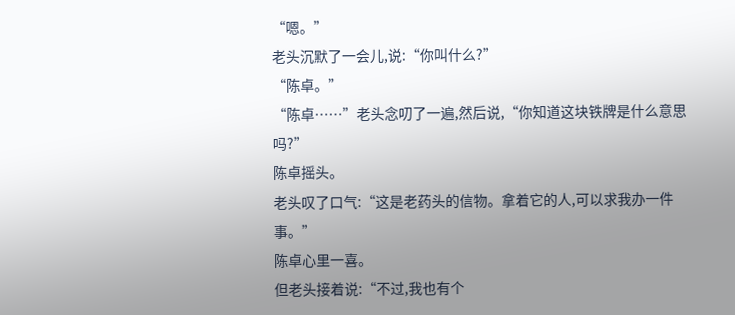“嗯。”
老头沉默了一会儿,说:“你叫什么?”
“陈卓。”
“陈卓……”老头念叨了一遍,然后说,“你知道这块铁牌是什么意思吗?”
陈卓摇头。
老头叹了口气:“这是老药头的信物。拿着它的人,可以求我办一件事。”
陈卓心里一喜。
但老头接着说:“不过,我也有个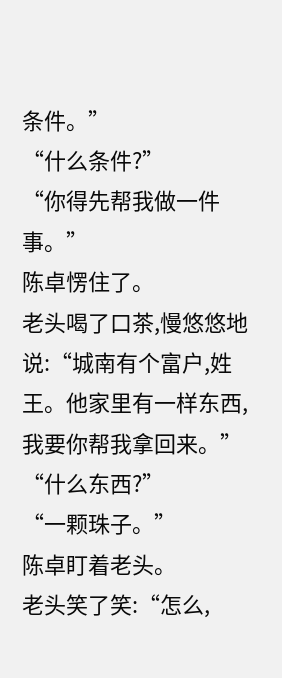条件。”
“什么条件?”
“你得先帮我做一件事。”
陈卓愣住了。
老头喝了口茶,慢悠悠地说:“城南有个富户,姓王。他家里有一样东西,我要你帮我拿回来。”
“什么东西?”
“一颗珠子。”
陈卓盯着老头。
老头笑了笑:“怎么,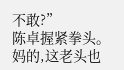不敢?”
陈卓握紧拳头。
妈的,这老头也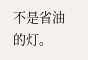不是省油的灯。